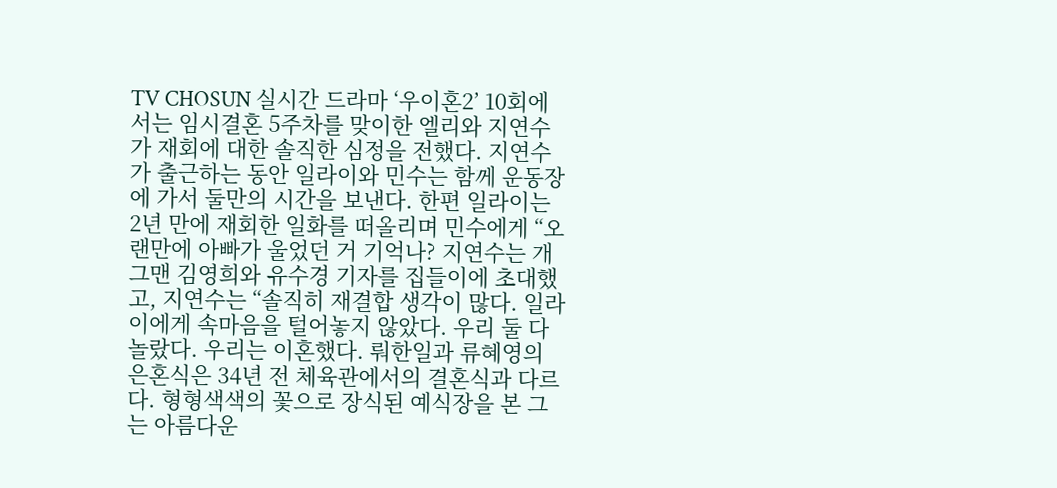TV CHOSUN 실시간 드라마 ‘우이혼2’ 10회에서는 임시결혼 5주차를 맞이한 엘리와 지연수가 재회에 대한 솔직한 심정을 전했다. 지연수가 출근하는 동안 일라이와 민수는 함께 운동장에 가서 둘만의 시간을 보낸다. 한편 일라이는 2년 만에 재회한 일화를 떠올리며 민수에게 “오랜만에 아빠가 울었던 거 기억나? 지연수는 개그맨 김영희와 유수경 기자를 집들이에 초대했고, 지연수는 “솔직히 재결합 생각이 많다. 일라이에게 속마음을 털어놓지 않았다. 우리 둘 다 놀랐다. 우리는 이혼했다. 뤄한일과 류혜영의 은혼식은 34년 전 체육관에서의 결혼식과 다르다. 형형색색의 꽃으로 장식된 예식장을 본 그는 아름다운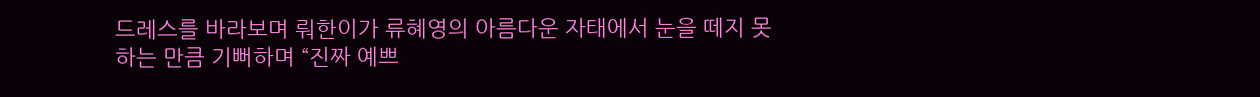드레스를 바라보며 뤄한이가 류혜영의 아름다운 자태에서 눈을 떼지 못하는 만큼 기뻐하며 “진짜 예쁘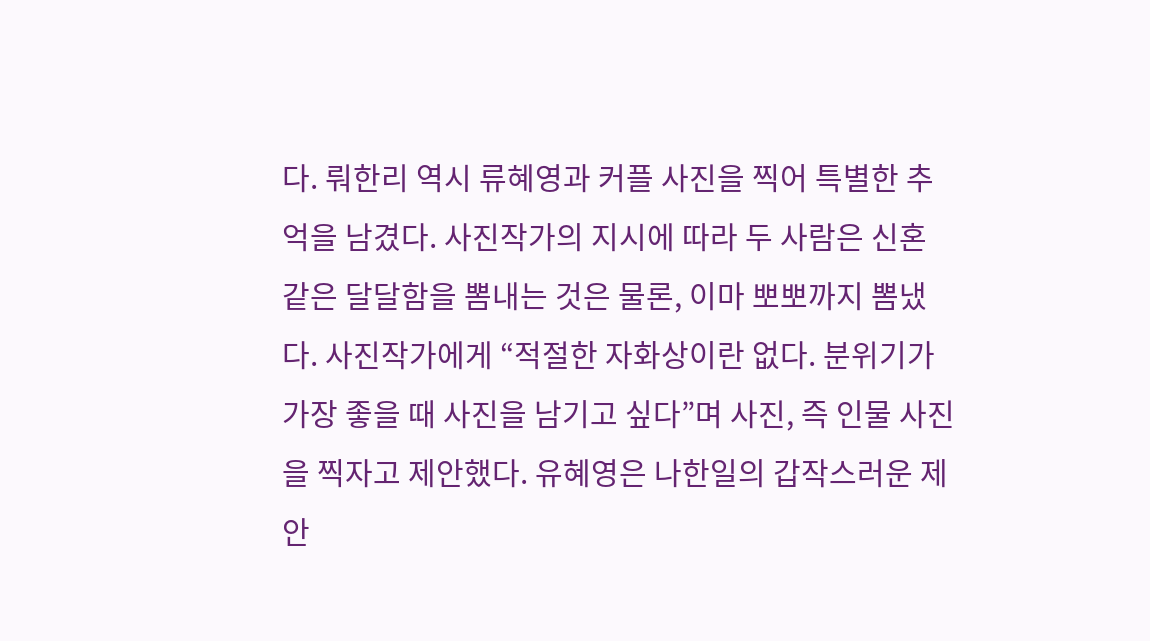다. 뤄한리 역시 류혜영과 커플 사진을 찍어 특별한 추억을 남겼다. 사진작가의 지시에 따라 두 사람은 신혼 같은 달달함을 뽐내는 것은 물론, 이마 뽀뽀까지 뽐냈다. 사진작가에게 “적절한 자화상이란 없다. 분위기가 가장 좋을 때 사진을 남기고 싶다”며 사진, 즉 인물 사진을 찍자고 제안했다. 유혜영은 나한일의 갑작스러운 제안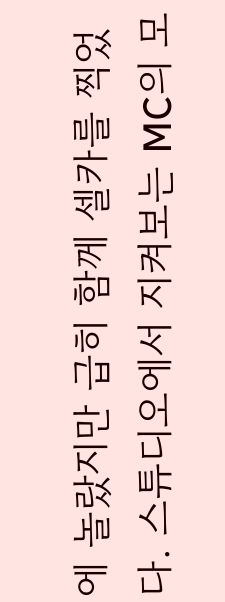에 놀랐지만 급히 함께 셀카를 찍었다. 스튜디오에서 지켜보는 MC의 모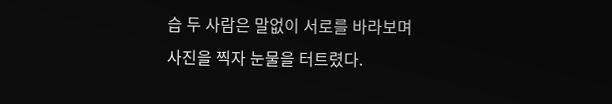습 두 사람은 말없이 서로를 바라보며 사진을 찍자 눈물을 터트렸다.